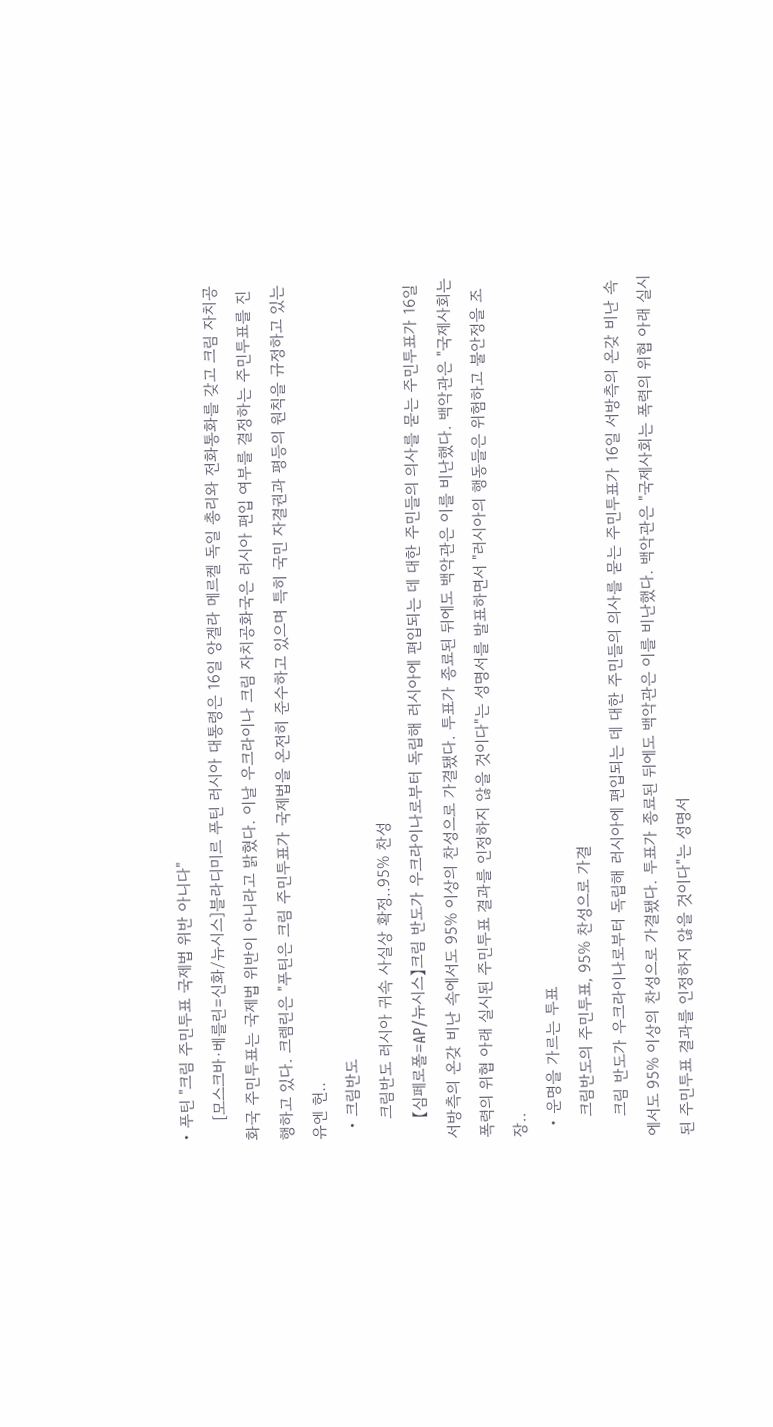• 푸틴 "크림 주민투표 국제법 위반 아니다"
    [모스크바·베를린=신화/뉴시스]블라디미르 푸틴 러시아 대통령은 16일 앙겔라 메르켈 독일 총리와 전화통화를 갖고 크림 자치공화국 주민투표는 국제법 위반이 아니라고 밝혔다. 이날 우크라이나 크림 자치공화국은 러시아 편입 여부를 결정하는 주민투표를 진행하고 있다. 크렘린은 "푸틴은 크림 주민투표가 국제법을 온전히 준수하고 있으며 특히 국민 자결권과 평등의 원칙을 규정하고 있는 유엔 헌..
  • 크림반도
    크림반도 러시아 귀속 사실상 확정..95% 찬성
    【심페로폴=AP/뉴시스】크림 반도가 우크라이나로부터 독립해 러시아에 편입되는 데 대한 주민들의 의사를 묻는 주민투표가 16일 서방측의 온갖 비난 속에서도 95% 이상의 찬성으로 가결됐다. 투표가 종료된 뒤에도 백악관은 이를 비난했다. 백악관은 "국제사회는 폭력의 위협 아래 실시된 주민투표 결과를 인정하지 않을 것이다"는 성명서를 발표하면서 "러시아의 행동들은 위험하고 불안정을 조장..
  • 운명을 가르는 투표
    크림반도의 주민투표, 95% 찬성으로 가결
    크림 반도가 우크라이나로부터 독립해 러시아에 편입되는 데 대한 주민들의 의사를 묻는 주민투표가 16일 서방측의 온갖 비난 속에서도 95% 이상의 찬성으로 가결됐다. 투표가 종료된 뒤에도 백악관은 이를 비난했다. 백악관은 "국제사회는 폭력의 위협 아래 실시된 주민투표 결과를 인정하지 않을 것이다"는 성명서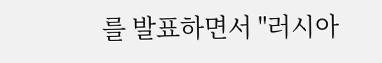를 발표하면서 "러시아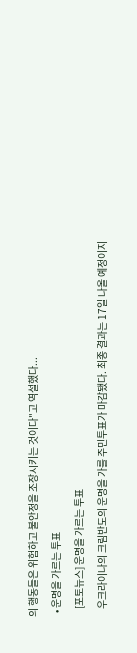의 행동들은 위험하고 불안정을 조장시키는 것이다"고 역설했다...
  • 운명을 가르는 투표
    [포토뉴스] 운명을 가르는 투표
    우크라이나의 크림반도의 운명을 가를 주민투표가 마감됐다. 최종 결과는 17일 나올 예정이지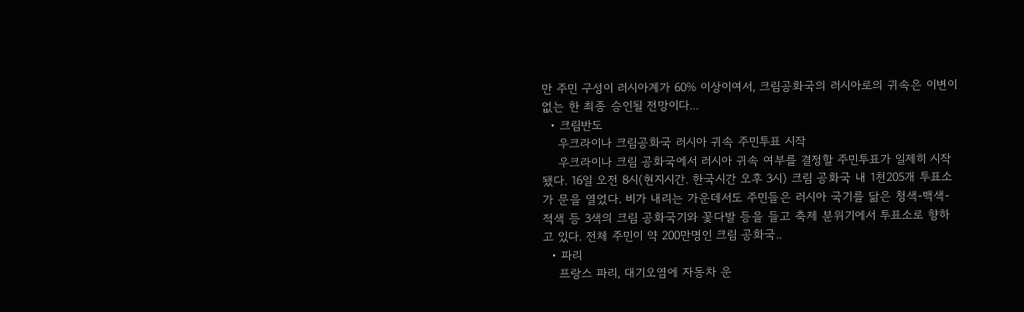만 주민 구성이 러시아계가 60% 이상이여서, 크림공화국의 러시아로의 귀속은 이변이 없는 한 최종 승인될 전망이다...
  • 크림반도
    우크라이나 크림공화국 러시아 귀속 주민투표 시작
    우크라이나 크림 공화국에서 러시아 귀속 여부를 결정할 주민투표가 일제히 시작됐다. 16일 오전 8시(현지시간. 한국시간 오후 3시) 크림 공화국 내 1천205개 투표소가 문을 열었다. 비가 내리는 가운데서도 주민들은 러시아 국기를 닮은 청색-백색-적색 등 3색의 크림 공화국기와 꽃다발 등을 들고 축제 분위기에서 투표소로 향하고 있다. 전체 주민이 약 200만명인 크림 공화국..
  • 파리
    프랑스 파리, 대기오염에 자동차 운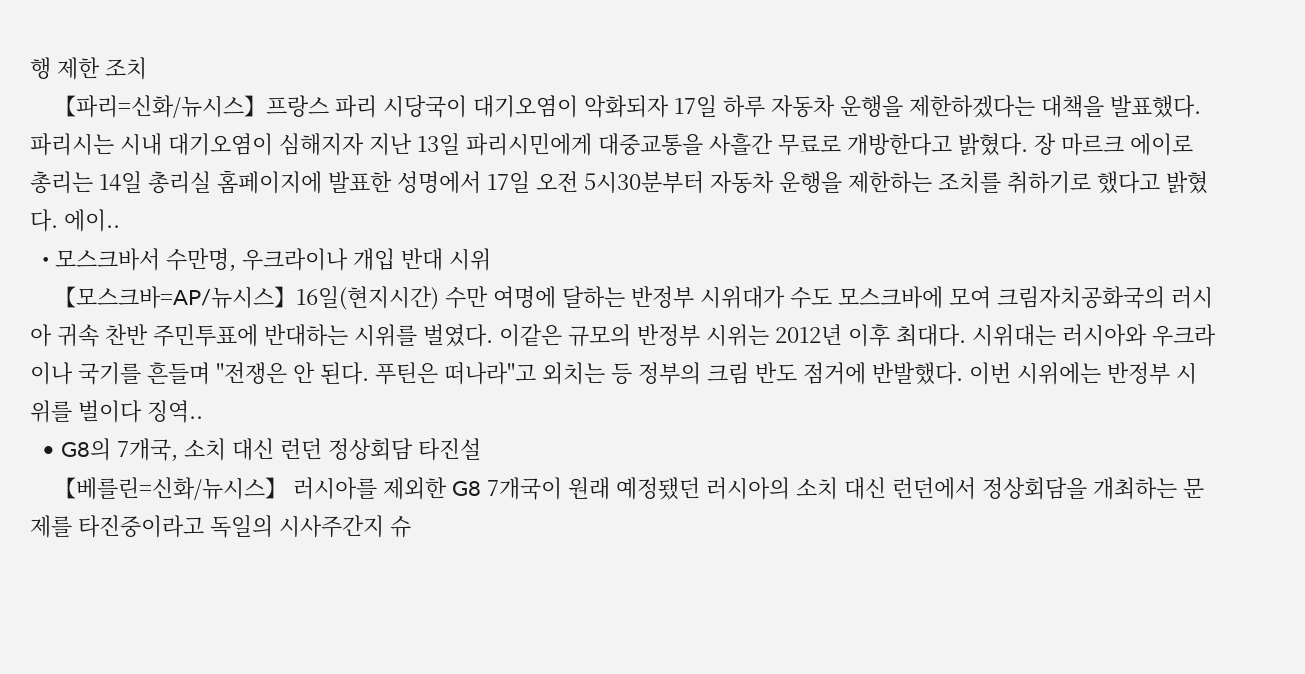행 제한 조치
    【파리=신화/뉴시스】프랑스 파리 시당국이 대기오염이 악화되자 17일 하루 자동차 운행을 제한하겠다는 대책을 발표했다. 파리시는 시내 대기오염이 심해지자 지난 13일 파리시민에게 대중교통을 사흘간 무료로 개방한다고 밝혔다. 장 마르크 에이로 총리는 14일 총리실 홈페이지에 발표한 성명에서 17일 오전 5시30분부터 자동차 운행을 제한하는 조치를 취하기로 했다고 밝혔다. 에이..
  • 모스크바서 수만명, 우크라이나 개입 반대 시위
    【모스크바=AP/뉴시스】16일(현지시간) 수만 여명에 달하는 반정부 시위대가 수도 모스크바에 모여 크림자치공화국의 러시아 귀속 찬반 주민투표에 반대하는 시위를 벌였다. 이같은 규모의 반정부 시위는 2012년 이후 최대다. 시위대는 러시아와 우크라이나 국기를 흔들며 "전쟁은 안 된다. 푸틴은 떠나라"고 외치는 등 정부의 크림 반도 점거에 반발했다. 이번 시위에는 반정부 시위를 벌이다 징역..
  • G8의 7개국, 소치 대신 런던 정상회담 타진설
    【베를린=신화/뉴시스】 러시아를 제외한 G8 7개국이 원래 예정됐던 러시아의 소치 대신 런던에서 정상회담을 개최하는 문제를 타진중이라고 독일의 시사주간지 슈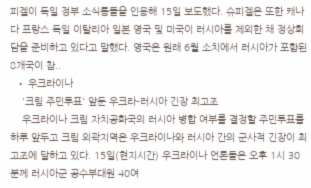피겔이 독일 정부 소식통들을 인용해 15일 보도했다. 슈피겔은 또한 캐나다 프랑스 독일 이탈리아 일본 영국 및 미국이 러시아를 제외한 채 정상회담을 준비하고 있다고 말했다. 영국은 원래 6월 소치에서 러시아가 포함된 8개국이 참..
  • 우크라이나
    '크림 주민투표' 앞둔 우크라-러시아 긴장 최고조
    우크라이나 크림 자치공화국의 러시아 병합 여부를 결정할 주민투표를 하루 앞두고 크림 외곽지역은 우크라이나와 러시아 간의 군사적 긴장이 최고조에 달하고 있다. 15일(현지시간) 우크라이나 언론들은 오후 1시 30분께 러시아군 공수부대원 40여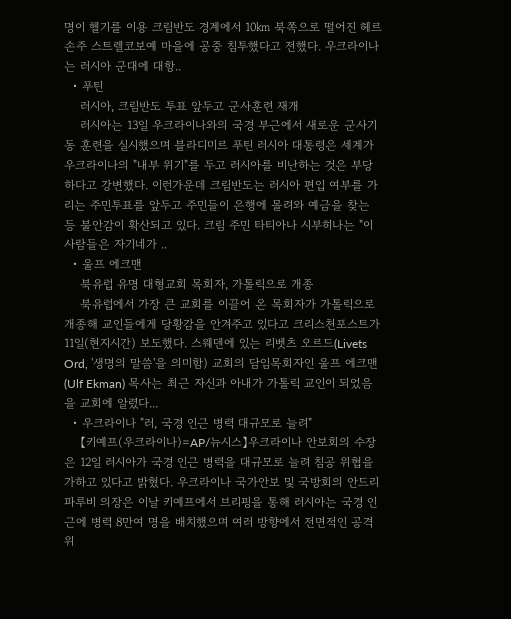명이 헬기를 이용 크림반도 경계에서 10㎞ 북쪽으로 떨어진 헤르손주 스트렐코보예 마을에 공중 침투했다고 전했다. 우크라이나는 러시아 군대에 대항..
  • 푸틴
    러시아, 크림반도 투표 앞두고 군사훈련 재개
    러시아는 13일 우크라이나와의 국경 부근에서 새로운 군사기동 훈련을 실시했으며 블라디미르 푸틴 러시아 대통령은 세계가 우크라이나의 "내부 위기"를 두고 러시아를 비난하는 것은 부당하다고 강변했다. 이런가운데 크림반도는 러시아 편입 여부를 가리는 주민투표를 앞두고 주민들이 은행에 몰려와 예금을 찾는 등 불안감이 확산되고 있다. 크림 주민 타티아나 시부히나는 "이 사람들은 자기네가 ..
  • 울프 에크맨
    북유럽 유명 대형교회 목회자, 가톨릭으로 개종
    북유럽에서 가장 큰 교회를 이끌어 온 목회자가 가톨릭으로 개종해 교인들에게 당황감을 안겨주고 있다고 크리스천포스트가 11일(현지시간) 보도했다. 스웨덴에 있는 리벳츠 오르드(Livets Ord, '생명의 말씀'을 의미함) 교회의 담임목회자인 울프 에크맨(Ulf Ekman) 목사는 최근 자신과 아내가 가톨릭 교인이 되었음을 교회에 알렸다...
  • 우크라이나 "러, 국경 인근 병력 대규모로 늘려"
    【키예프(우크라이나)=AP/뉴시스】우크라이나 안보회의 수장은 12일 러시아가 국경 인근 병력을 대규모로 늘려 침공 위협을 가하고 있다고 밝혔다. 우크라이나 국가안보 및 국방회의 안드리 파루비 의장은 이날 키예프에서 브리핑을 통해 러시아는 국경 인근에 병력 8만여 명을 배치했으며 여러 방향에서 전면적인 공격 위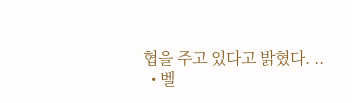협을 주고 있다고 밝혔다. ..
  • 벨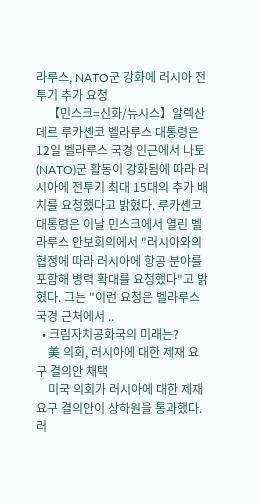라루스, NATO군 강화에 러시아 전투기 추가 요청
    【민스크=신화/뉴시스】알렉산데르 루카셴코 벨라루스 대통령은 12일 벨라루스 국경 인근에서 나토(NATO)군 활동이 강화됨에 따라 러시아에 전투기 최대 15대의 추가 배치를 요청했다고 밝혔다. 루카셴코 대통령은 이날 민스크에서 열린 벨라루스 안보회의에서 "러시아와의 협정에 따라 러시아에 항공 분야를 포함해 병력 확대를 요청했다"고 밝혔다. 그는 "이런 요청은 벨라루스 국경 근처에서 ..
  • 크림자치공화국의 미래는?
    美 의회, 러시아에 대한 제재 요구 결의안 채택
    미국 의회가 러시아에 대한 제재요구 결의안이 상하원을 통과했다. 러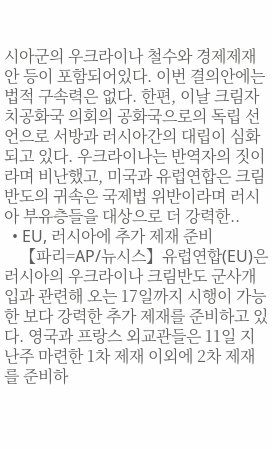시아군의 우크라이나 철수와 경제제재안 등이 포함되어있다. 이번 결의안에는 법적 구속력은 없다. 한편, 이날 크림자치공화국 의회의 공화국으로의 독립 선언으로 서방과 러시아간의 대립이 심화되고 있다. 우크라이나는 반역자의 짓이라며 비난했고, 미국과 유럽연합은 크림반도의 귀속은 국제법 위반이라며 러시아 부유층들을 대상으로 더 강력한..
  • EU, 러시아에 추가 제재 준비
    【파리=AP/뉴시스】유럽연합(EU)은 러시아의 우크라이나 크림반도 군사개입과 관련해 오는 17일까지 시행이 가능한 보다 강력한 추가 제재를 준비하고 있다. 영국과 프랑스 외교관들은 11일 지난주 마련한 1차 제재 이외에 2차 제재를 준비하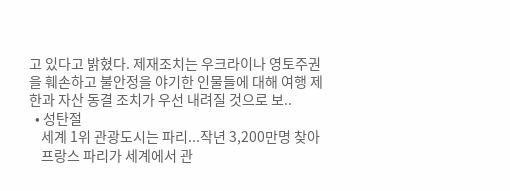고 있다고 밝혔다. 제재조치는 우크라이나 영토주권을 훼손하고 불안정을 야기한 인물들에 대해 여행 제한과 자산 동결 조치가 우선 내려질 것으로 보..
  • 성탄절
    세계 1위 관광도시는 파리...작년 3,200만명 찾아
    프랑스 파리가 세계에서 관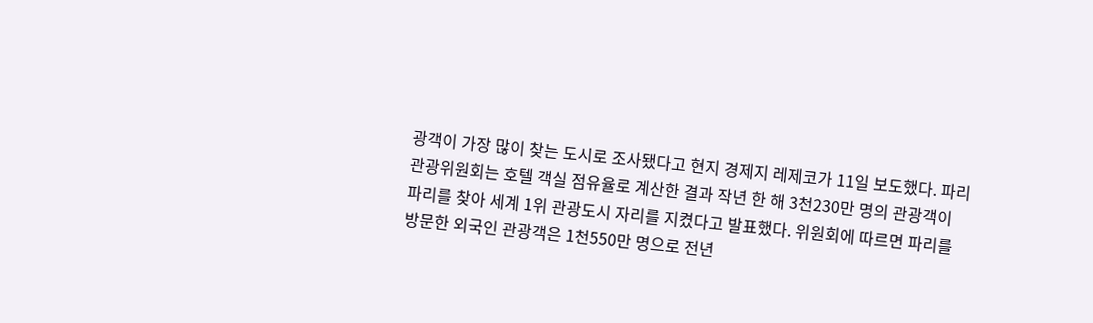광객이 가장 많이 찾는 도시로 조사됐다고 현지 경제지 레제코가 11일 보도했다. 파리관광위원회는 호텔 객실 점유율로 계산한 결과 작년 한 해 3천230만 명의 관광객이 파리를 찾아 세계 1위 관광도시 자리를 지켰다고 발표했다. 위원회에 따르면 파리를 방문한 외국인 관광객은 1천550만 명으로 전년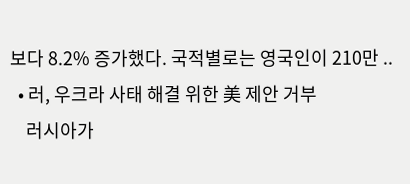보다 8.2% 증가했다. 국적별로는 영국인이 210만 ..
  • 러, 우크라 사태 해결 위한 美 제안 거부
    러시아가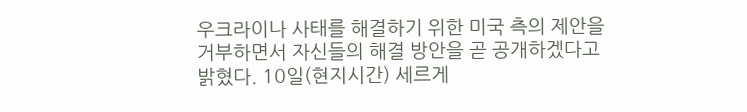우크라이나 사태를 해결하기 위한 미국 측의 제안을 거부하면서 자신들의 해결 방안을 곧 공개하겠다고 밝혔다. 10일(현지시간) 세르게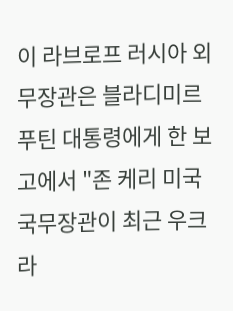이 라브로프 러시아 외무장관은 블라디미르 푸틴 대통령에게 한 보고에서 "존 케리 미국 국무장관이 최근 우크라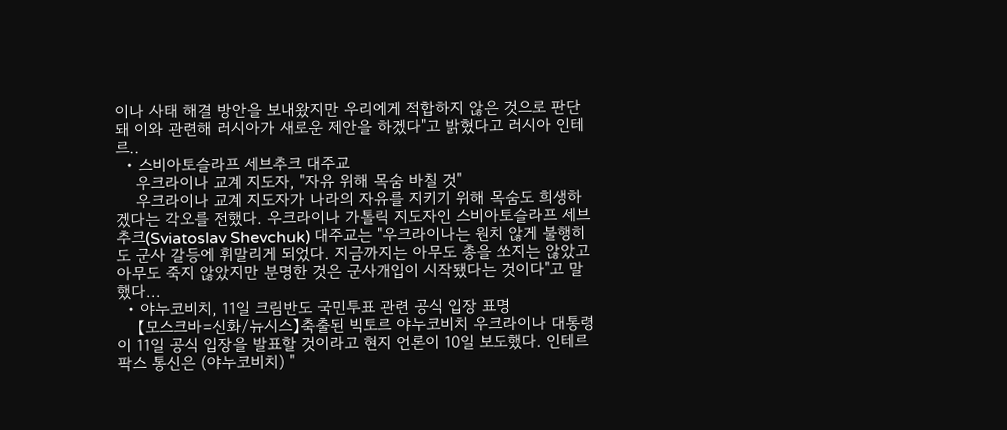이나 사태 해결 방안을 보내왔지만 우리에게 적합하지 않은 것으로 판단돼 이와 관련해 러시아가 새로운 제안을 하겠다"고 밝혔다고 러시아 인테르..
  • 스비아토슬라프 세브추크 대주교
    우크라이나 교계 지도자, "자유 위해 목숨 바칠 것"
    우크라이나 교계 지도자가 나라의 자유를 지키기 위해 목숨도 희생하겠다는 각오를 전했다. 우크라이나 가톨릭 지도자인 스비아토슬라프 세브추크(Sviatoslav Shevchuk) 대주교는 "우크라이나는 원치 않게 불행히도 군사 갈등에 휘말리게 되었다. 지금까지는 아무도 총을 쏘지는 않았고 아무도 죽지 않았지만 분명한 것은 군사개입이 시작됐다는 것이다"고 말했다...
  • 야누코비치, 11일 크림반도 국민투표 관련 공식 입장 표명
    【모스크바=신화/뉴시스】축출된 빅토르 야누코비치 우크라이나 대통령이 11일 공식 입장을 발표할 것이라고 현지 언론이 10일 보도했다. 인테르팍스 통신은 (야누코비치) "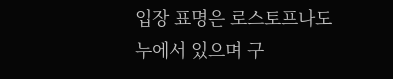입장 표명은 로스토프나도누에서 있으며 구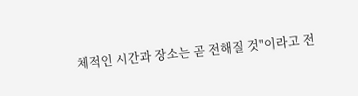체적인 시간과 장소는 곧 전해질 것"이라고 전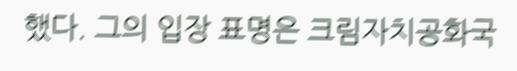했다. 그의 입장 표명은 크림자치공화국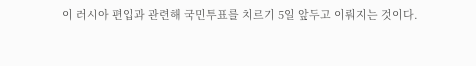이 러시아 편입과 관련해 국민투표를 치르기 5일 앞두고 이뤄지는 것이다.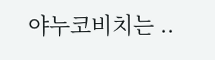야누코비치는 ..